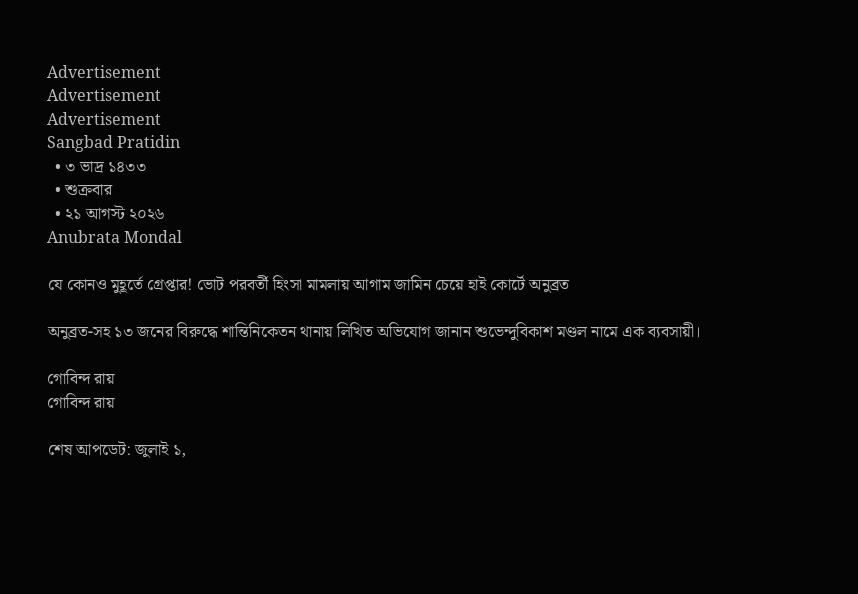Advertisement
Advertisement
Advertisement
Sangbad Pratidin
  • ৩ ভাদ্র ১৪৩৩
  • শুক্রবার
  • ২১ আগস্ট ২০২৬
Anubrata Mondal

যে কোনও মুহূর্তে গ্রেপ্তার! ভোট পরবর্তী হিংসা মামলায় আগাম জামিন চেয়ে হাই কোর্টে অনুব্রত

অনুব্রত-সহ ১৩ জনের বিরুদ্ধে শান্তিনিকেতন থানায় লিখিত অভিযোগ জানান শুভেন্দুবিকাশ মণ্ডল নামে এক ব্যবসায়ী।

গোবিন্দ রায়
গোবিন্দ রায়

শেষ আপডেট: জুলাই ১,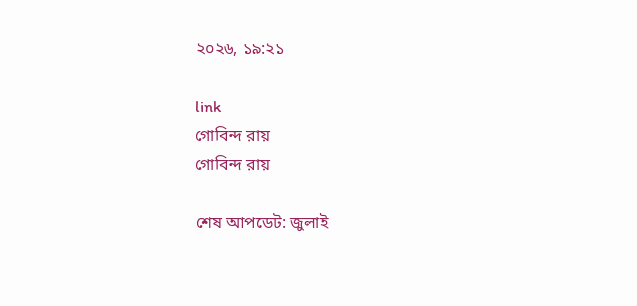২০২৬, ১৯:২১

link
গোবিন্দ রায়
গোবিন্দ রায়

শেষ আপডেট: জুলাই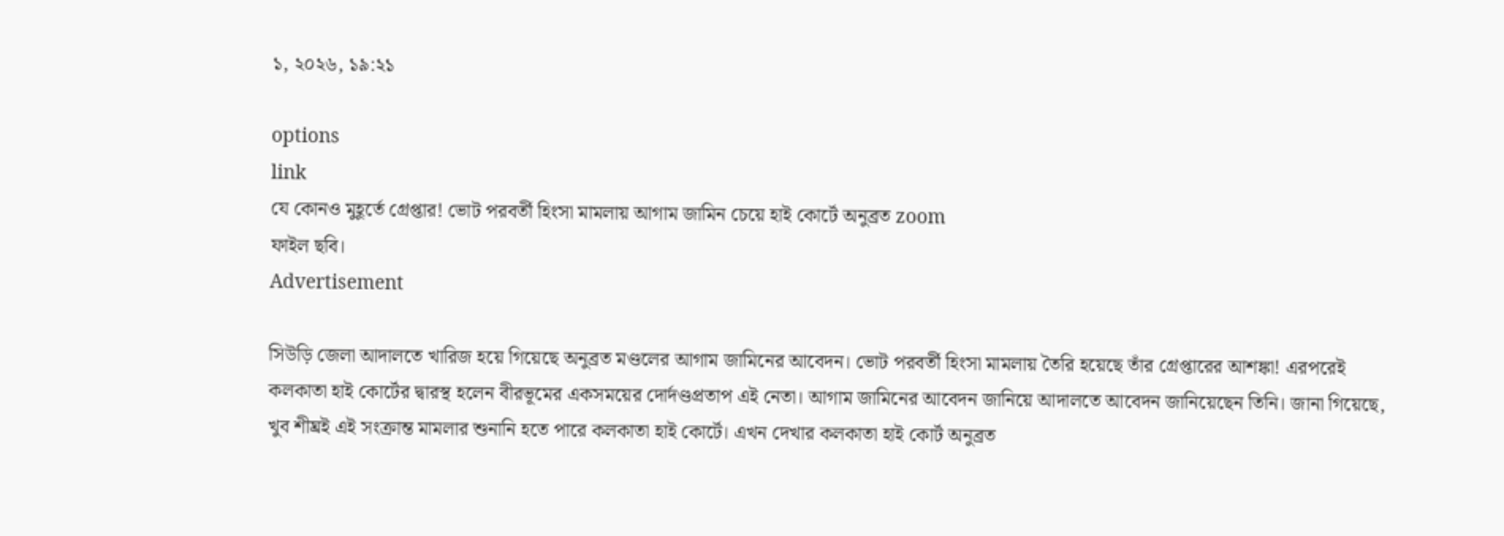১, ২০২৬, ১৯:২১

options
link
যে কোনও মুহূর্তে গ্রেপ্তার! ভোট পরবর্তী হিংসা মামলায় আগাম জামিন চেয়ে হাই কোর্টে অনুব্রত zoom
ফাইল ছবি।
Advertisement

সিউড়ি জেলা আদালতে খারিজ হয়ে গিয়েছে অনুব্রত মণ্ডলের আগাম জামিনের আবেদন। ভোট পরবর্তী হিংসা মামলায় তৈরি হয়েছে তাঁর গ্রেপ্তারের আশঙ্কা! এরপরেই কলকাতা হাই কোর্টের দ্বারস্থ হলেন বীরভূমের একসময়ের দোর্দণ্ডপ্রতাপ এই নেতা। আগাম জামিনের আবেদন জানিয়ে আদালতে আবেদন জানিয়েছেন তিনি। জানা গিয়েছে, খুব শীঘ্রই এই সংক্রান্ত মামলার শুনানি হতে পারে কলকাতা হাই কোর্টে। এখন দেখার কলকাতা হাই কোর্ট অনুব্রত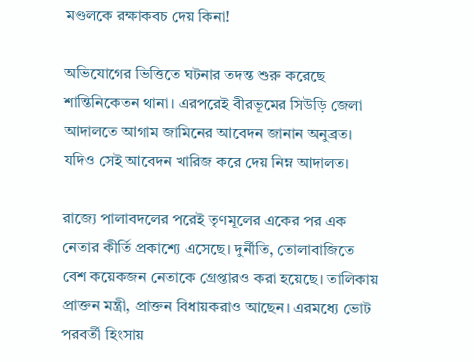মণ্ডলকে রক্ষাকবচ দেয় কিনা!

অভিযোগের ভিত্তিতে ঘটনার তদন্ত শুরু করেছে শান্তিনিকেতন থানা। এরপরেই বীরভূমের সিউড়ি জেলা আদালতে আগাম জামিনের আবেদন জানান অনুব্রত। যদিও সেই আবেদন খারিজ করে দেয় নিম্ন আদালত।

রাজ্যে পালাবদলের পরেই তৃণমূলের একের পর এক নেতার কীর্তি প্রকাশ্যে এসেছে। দুর্নীতি, তোলাবাজিতে বেশ কয়েকজন নেতাকে গ্রেপ্তারও করা হয়েছে। তালিকায় প্রাক্তন মন্ত্রী, প্রাক্তন বিধায়করাও আছেন। এরমধ্যে ভোট পরবর্তী হিংসায়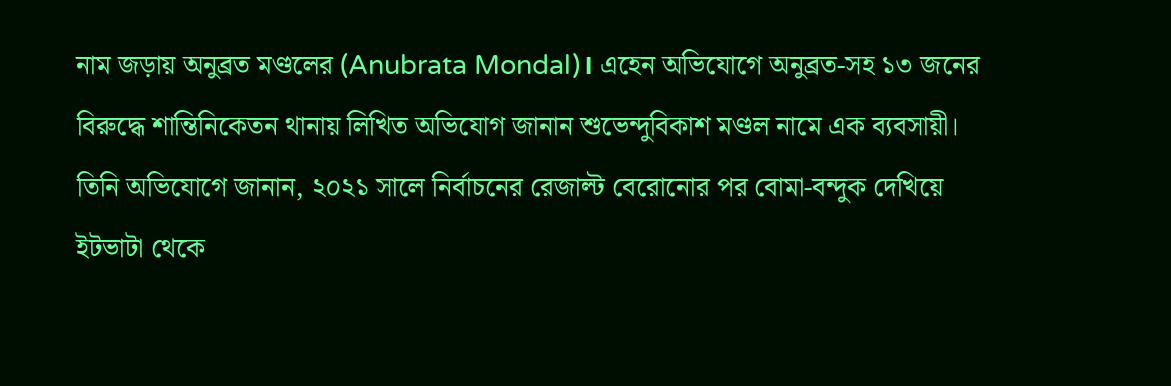নাম জড়ায় অনুব্রত মণ্ডলের (Anubrata Mondal)। এহেন অভিযোগে অনুব্রত-সহ ১৩ জনের বিরুদ্ধে শান্তিনিকেতন থানায় লিখিত অভিযোগ জানান শুভেন্দুবিকাশ মণ্ডল নামে এক ব্যবসায়ী। তিনি অভিযোগে জানান, ২০২১ সালে নির্বাচনের রেজাল্ট বেরোনোর পর বোমা-বন্দুক দেখিয়ে ইটভাটা থেকে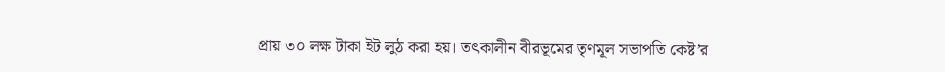প্রায় ৩০ লক্ষ টাকা ইট লুঠ করা হয়। তৎকালীন বীরভূমের তৃণমূল সভাপতি কেষ্ট’র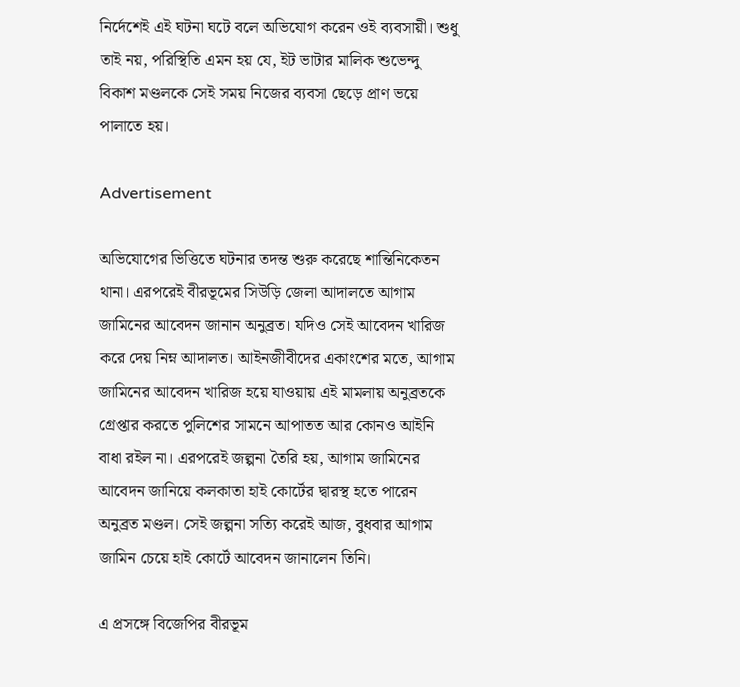নির্দেশেই এই ঘটনা ঘটে বলে অভিযোগ করেন ওই ব্যবসায়ী। শুধু তাই নয়, পরিস্থিতি এমন হয় যে, ইট ভাটার মালিক শুভেন্দু বিকাশ মণ্ডলকে সেই সময় নিজের ব্যবসা ছেড়ে প্রাণ ভয়ে পালাতে হয়।

Advertisement

অভিযোগের ভিত্তিতে ঘটনার তদন্ত শুরু করেছে শান্তিনিকেতন থানা। এরপরেই বীরভূমের সিউড়ি জেলা আদালতে আগাম জামিনের আবেদন জানান অনুব্রত। যদিও সেই আবেদন খারিজ করে দেয় নিম্ন আদালত। আইনজীবীদের একাংশের মতে, আগাম জামিনের আবেদন খারিজ হয়ে যাওয়ায় এই মামলায় অনুব্রতকে গ্রেপ্তার করতে পুলিশের সামনে আপাতত আর কোনও আইনি বাধা রইল না। এরপরেই জল্পনা তৈরি হয়, আগাম জামিনের আবেদন জানিয়ে কলকাতা হাই কোর্টের দ্বারস্থ হতে পারেন অনুব্রত মণ্ডল। সেই জল্পনা সত্যি করেই আজ, বুধবার আগাম জামিন চেয়ে হাই কোর্টে আবেদন জানালেন তিনি।

এ প্রসঙ্গে বিজেপির বীরভূম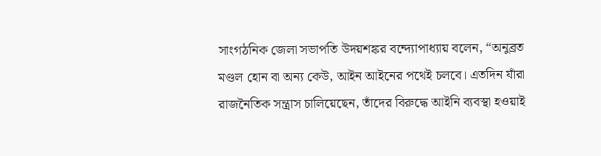সাংগঠনিক জেলা সভাপতি উদয়শঙ্কর বন্দ্যোপাধ্যায় বলেন, “অনুব্রত মণ্ডল হোন বা অন্য কেউ, আইন আইনের পথেই চলবে। এতদিন যাঁরা রাজনৈতিক সন্ত্রাস চালিয়েছেন, তাঁদের বিরুদ্ধে আইনি ব্যবস্থা হওয়াই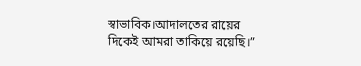স্বাভাবিক।আদালতের রায়ের দিকেই আমরা তাকিয়ে রয়েছি।”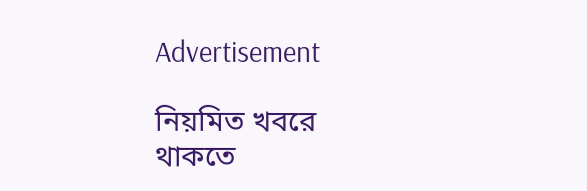Advertisement

নিয়মিত খবরে থাকতে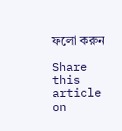ফলো করুন

Share this article on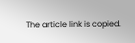The article link is copied.